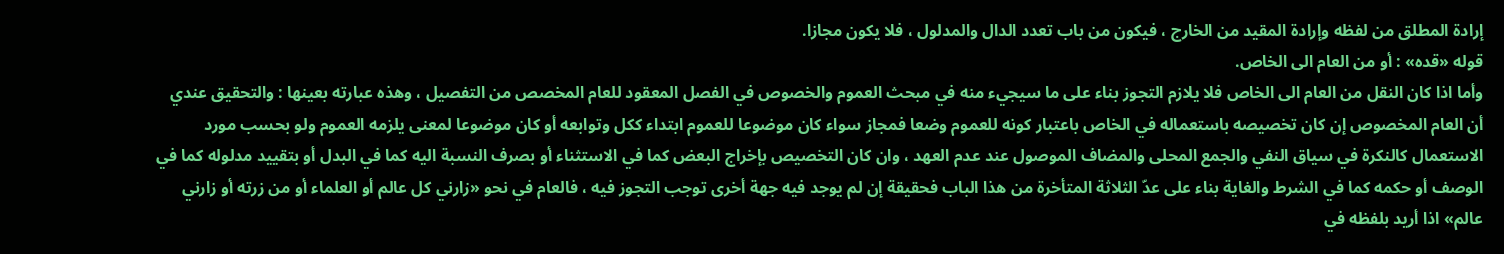إرادة المطلق من لفظه وإرادة المقيد من الخارج ، فيكون من باب تعدد الدال والمدلول ، فلا يكون مجازا.
قوله «قده» : أو من العام الى الخاص.
وأما اذا كان النقل من العام الى الخاص فلا يلازم التجوز بناء على ما سيجيء منه في مبحث العموم والخصوص في الفصل المعقود للعام المخصص من التفصيل ، وهذه عبارته بعينها : والتحقيق عندي أن العام المخصوص إن كان تخصيصه باستعماله في الخاص باعتبار كونه للعموم وضعا فمجاز سواء كان موضوعا للعموم ابتداء ككل وتوابعه أو كان موضوعا لمعنى يلزمه العموم ولو بحسب مورد الاستعمال كالنكرة في سياق النفي والجمع المحلى والمضاف الموصول عند عدم العهد ، وان كان التخصيص بإخراج البعض كما في الاستثناء أو بصرف النسبة اليه كما في البدل أو بتقييد مدلوله كما في الوصف أو حكمه كما في الشرط والغاية بناء على عدّ الثلاثة المتأخرة من هذا الباب فحقيقة إن لم يوجد فيه جهة أخرى توجب التجوز فيه ، فالعام في نحو «زارني كل عالم أو العلماء أو من زرته أو زارني عالم» اذا أريد بلفظه في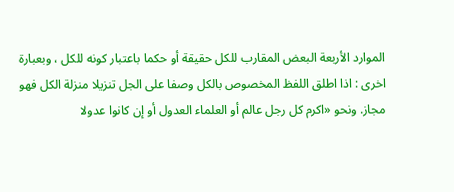الموارد الأربعة البعض المقارب للكل حقيقة أو حكما باعتبار كونه للكل ، وبعبارة اخرى : اذا اطلق اللفظ المخصوص بالكل وصفا على الجل تنزيلا منزلة الكل فهو مجاز. ونحو «اكرم كل رجل عالم أو العلماء العدول أو إن كانوا عدولا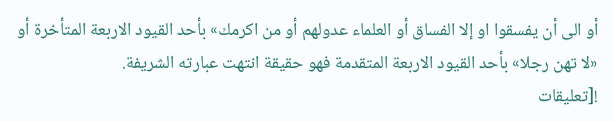أو الى أن يفسقوا او إلا الفساق أو العلماء عدولهم أو من اكرمك» بأحد القيود الاربعة المتأخرة أو «لا تهن رجلا» بأحد القيود الاربعة المتقدمة فهو حقيقة انتهت عبارته الشريفة.
![تعليقات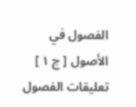الفصول في الأصول [ ج ١ ] تعليقات الفصول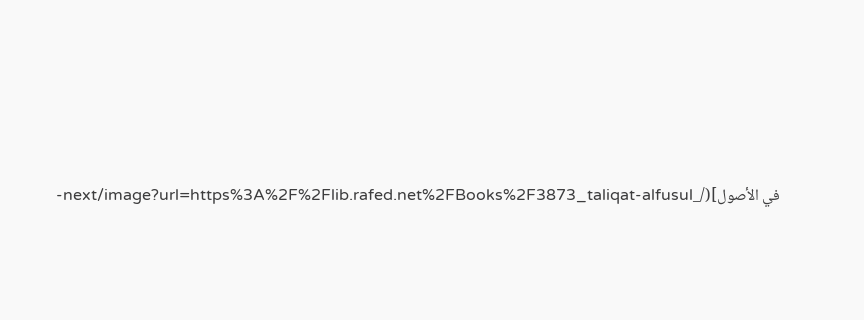في الأصول](/_next/image?url=https%3A%2F%2Flib.rafed.net%2FBooks%2F3873_taliqat-alfusul-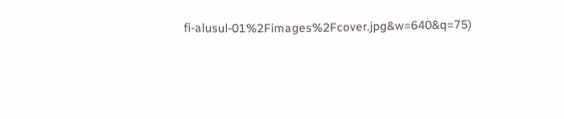fi-alusul-01%2Fimages%2Fcover.jpg&w=640&q=75)